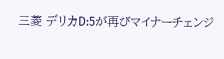三菱 デリカD:5が再びマイナーチェンジ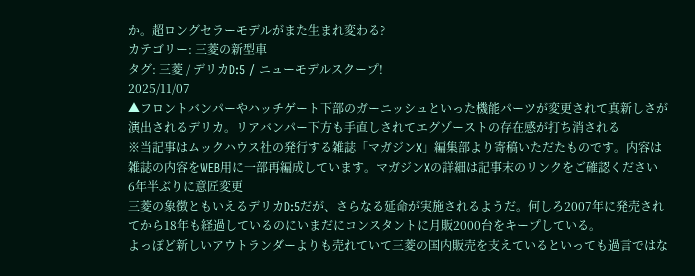か。超ロングセラーモデルがまた生まれ変わる?
カテゴリー: 三菱の新型車
タグ: 三菱 / デリカD:5 / ニューモデルスクープ!
2025/11/07
▲フロントバンパーやハッチゲート下部のガーニッシュといった機能パーツが変更されて真新しさが演出されるデリカ。リアバンパー下方も手直しされてエグゾーストの存在感が打ち消される
※当記事はムックハウス社の発行する雑誌「マガジンX」編集部より寄稿いただたものです。内容は雑誌の内容をWEB用に一部再編成しています。マガジンXの詳細は記事末のリンクをご確認ください
6年半ぶりに意匠変更
三菱の象徴ともいえるデリカD:5だが、さらなる延命が実施されるようだ。何しろ2007年に発売されてから18年も経過しているのにいまだにコンスタントに月販2000台をキープしている。
よっぽど新しいアウトランダーよりも売れていて三菱の国内販売を支えているといっても過言ではな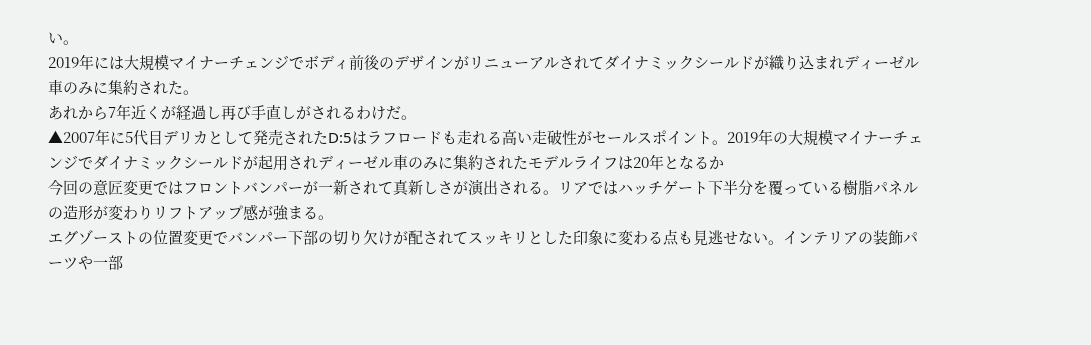い。
2019年には大規模マイナーチェンジでボディ前後のデザインがリニューアルされてダイナミックシールドが織り込まれディーゼル車のみに集約された。
あれから7年近くが経過し再び手直しがされるわけだ。
▲2007年に5代目デリカとして発売されたD:5はラフロードも走れる高い走破性がセールスポイント。2019年の大規模マイナーチェンジでダイナミックシールドが起用されディーゼル車のみに集約されたモデルライフは20年となるか
今回の意匠変更ではフロントバンパーが一新されて真新しさが演出される。リアではハッチゲート下半分を覆っている樹脂パネルの造形が変わりリフトアップ感が強まる。
エグゾーストの位置変更でバンパー下部の切り欠けが配されてスッキリとした印象に変わる点も見逃せない。インテリアの装飾パーツや一部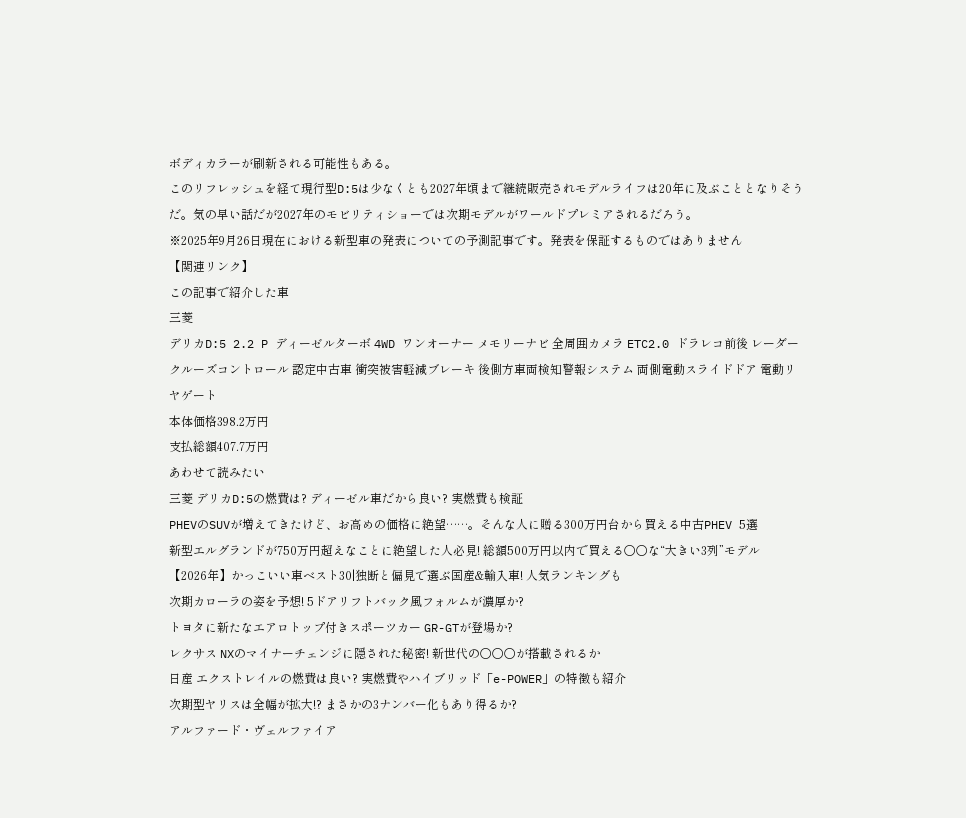ボディカラーが刷新される可能性もある。
このリフレッシュを経て現行型D:5は少なくとも2027年頃まで継続販売されモデルライフは20年に及ぶこととなりそうだ。気の早い話だが2027年のモビリティショーでは次期モデルがワールドプレミアされるだろう。
※2025年9月26日現在における新型車の発表についての予測記事です。発表を保証するものではありません
【関連リンク】
この記事で紹介した車
三菱
デリカD:5 2.2 P ディーゼルターボ 4WD ワンオーナー メモリーナビ 全周囲カメラ ETC2.0 ドラレコ前後 レーダークルーズコントロール 認定中古車 衝突被害軽減ブレーキ 後側方車両検知警報システム 両側電動スライドドア 電動リヤゲート
本体価格398.2万円
支払総額407.7万円
あわせて読みたい
三菱 デリカD:5の燃費は? ディーゼル車だから良い? 実燃費も検証
PHEVのSUVが増えてきたけど、お高めの価格に絶望……。そんな人に贈る300万円台から買える中古PHEV 5選
新型エルグランドが750万円超えなことに絶望した人必見! 総額500万円以内で買える○○な“大きい3列”モデル
【2026年】かっこいい車ベスト30|独断と偏見で選ぶ国産&輸入車! 人気ランキングも
次期カローラの姿を予想! 5ドアリフトバック風フォルムが濃厚か?
トヨタに新たなエアロトップ付きスポーツカー GR-GTが登場か?
レクサス NXのマイナーチェンジに隠された秘密! 新世代の○○○が搭載されるか
日産 エクストレイルの燃費は良い? 実燃費やハイブリッド「e-POWER」の特徴も紹介
次期型ヤリスは全幅が拡大!? まさかの3ナンバー化もあり得るか?
アルファード・ヴェルファイア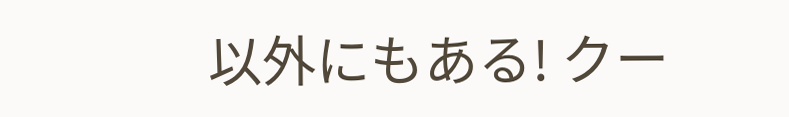以外にもある! クー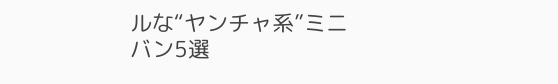ルな“ヤンチャ系”ミニバン5選